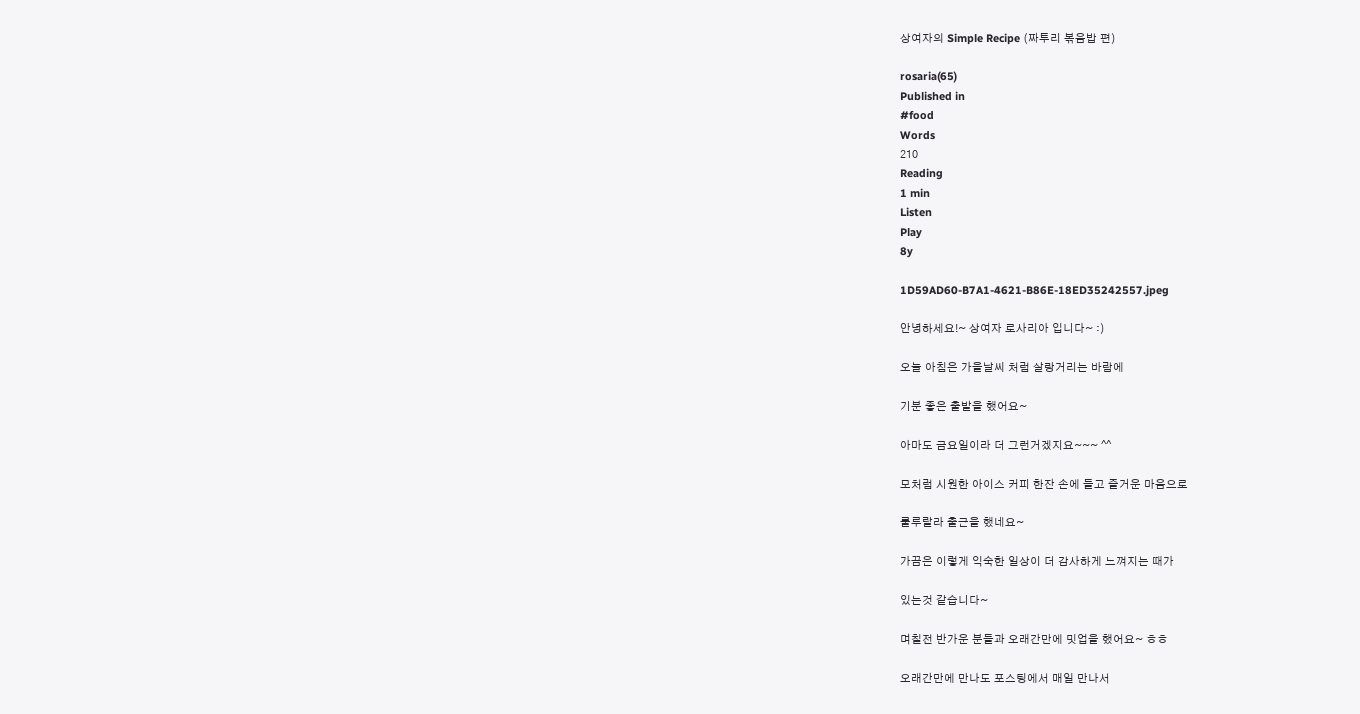상여자의 Simple Recipe (짜투리 볶음밥 편)

rosaria(65)
Published in
#food
Words
210
Reading
1 min
Listen
Play
8y

1D59AD60-B7A1-4621-B86E-18ED35242557.jpeg

안녕하세요!~ 상여자 로사리아 입니다~ :)

오늘 아침은 가을날씨 처럼 살랑거리는 바람에

기분 좋은 출발을 했어요~

아마도 금요일이라 더 그런거겠지요~~~ ^^

모처럼 시원한 아이스 커피 한잔 손에 들고 즐거운 마음으로

룰루랄라 출근을 했네요~

가끔은 이렇게 익숙한 일상이 더 감사하게 느껴지는 때가

있는것 같습니다~

며칠전 반가운 분들과 오래간만에 밋업을 했어요~ ㅎㅎ

오래간만에 만나도 포스팅에서 매일 만나서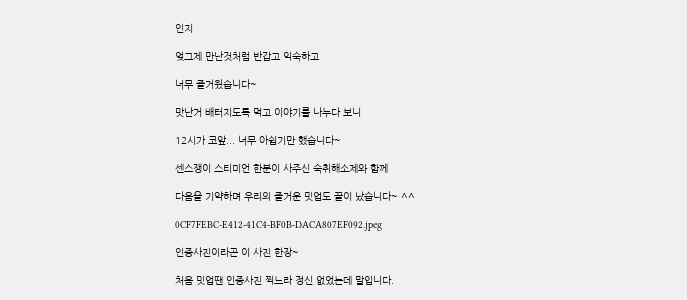인지

엊그제 만난것처럼 반갑고 익숙하고

너무 즐거웠습니다~

맛난거 배터지도록 먹고 이야기를 나누다 보니

12시가 코앞... 너무 아쉽기만 했습니다~

센스쟁이 스티미언 한분이 사주신 숙취해소제와 함께

다음을 기약하며 우리의 즐거운 밋업도 끝이 났습니다~ ^^

0CF7FEBC-E412-41C4-BF0B-DACA807EF092.jpeg

인증사진이라곤 이 사진 한장~

처음 밋업땐 인증사진 찍느라 정신 없었는데 말입니다.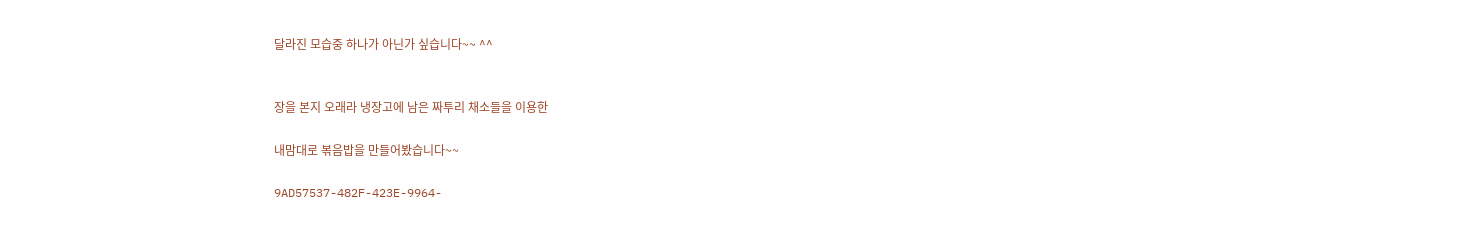달라진 모습중 하나가 아닌가 싶습니다~~ ^^


장을 본지 오래라 냉장고에 남은 짜투리 채소들을 이용한

내맘대로 볶음밥을 만들어봤습니다~~

9AD57537-482F-423E-9964-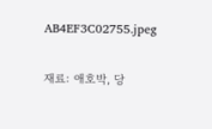AB4EF3C02755.jpeg

재료: 애호박, 당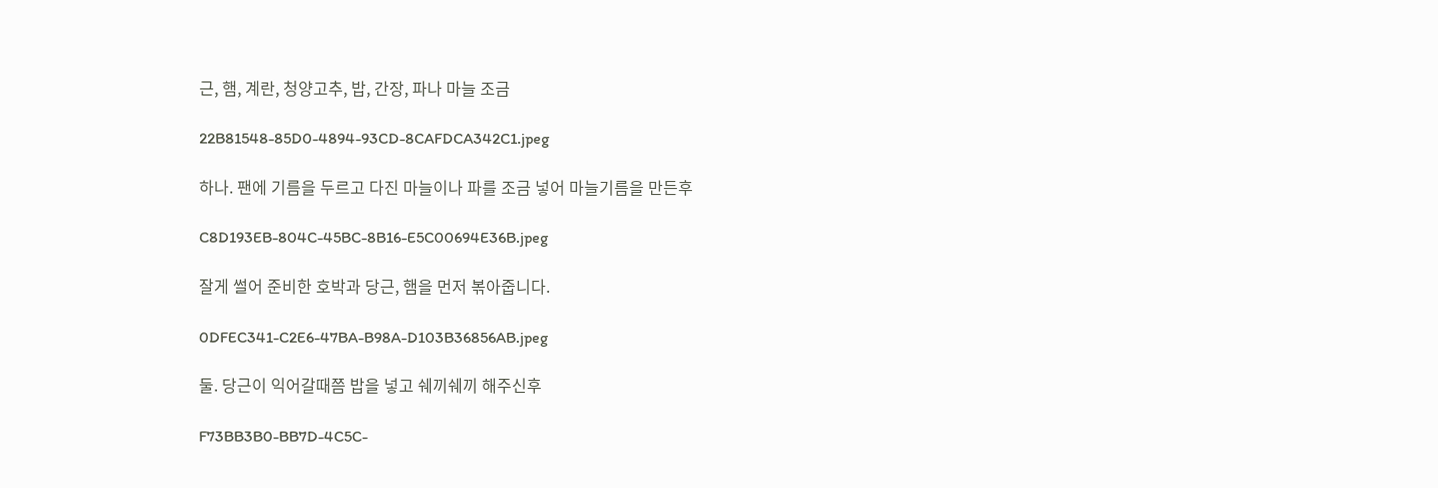근, 햄, 계란, 청양고추, 밥, 간장, 파나 마늘 조금

22B81548-85D0-4894-93CD-8CAFDCA342C1.jpeg

하나. 팬에 기름을 두르고 다진 마늘이나 파를 조금 넣어 마늘기름을 만든후

C8D193EB-804C-45BC-8B16-E5C00694E36B.jpeg

잘게 썰어 준비한 호박과 당근, 햄을 먼저 볶아줍니다.

0DFEC341-C2E6-47BA-B98A-D103B36856AB.jpeg

둘. 당근이 익어갈때쯤 밥을 넣고 쉐끼쉐끼 해주신후

F73BB3B0-BB7D-4C5C-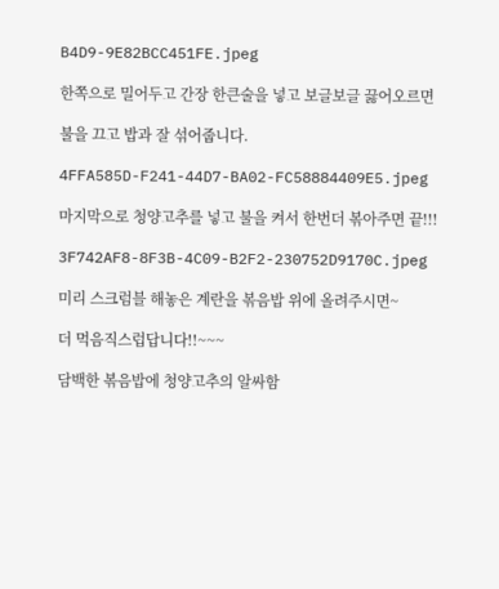B4D9-9E82BCC451FE.jpeg

한쪽으로 밀어두고 간장 한큰술을 넣고 보글보글 끓어오르면

불을 끄고 밥과 잘 섞어줍니다.

4FFA585D-F241-44D7-BA02-FC58884409E5.jpeg

마지막으로 청양고추를 넣고 불을 켜서 한번더 볶아주면 끝!!!

3F742AF8-8F3B-4C09-B2F2-230752D9170C.jpeg

미리 스크럼블 해놓은 계란을 볶음밥 위에 올려주시면~

더 먹음직스럽답니다!!~~~

담백한 볶음밥에 청양고추의 알싸함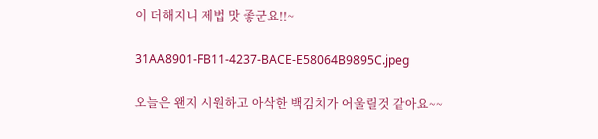이 더해지니 제법 맛 좋군요!!~

31AA8901-FB11-4237-BACE-E58064B9895C.jpeg

오늘은 왠지 시원하고 아삭한 백김치가 어울릴것 같아요~~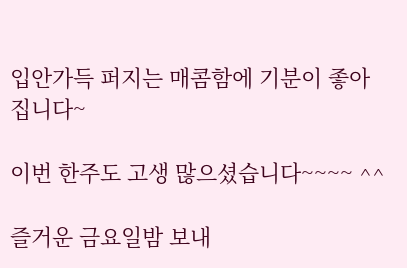입안가득 퍼지는 매콤함에 기분이 좋아집니다~

이번 한주도 고생 많으셨습니다~~~~ ^^

즐거운 금요일밤 보내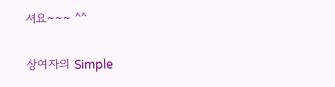셔요~~~ ^^

상여자의 Simple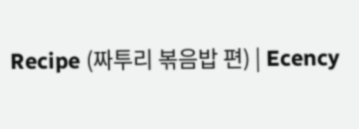Recipe (짜투리 볶음밥 편) | Ecency